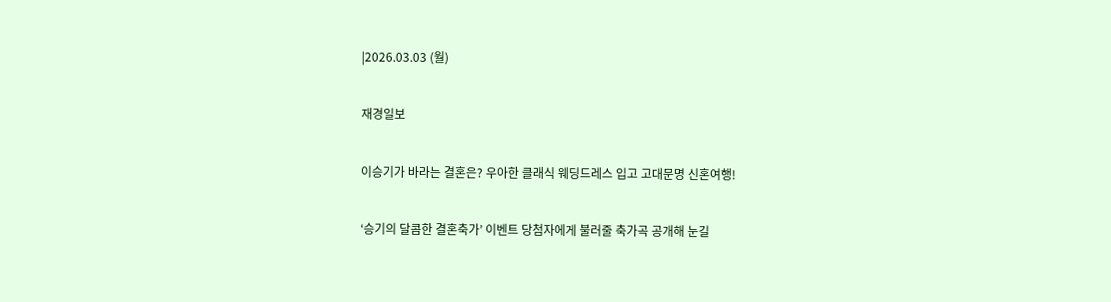|2026.03.03 (월)

재경일보

이승기가 바라는 결혼은? 우아한 클래식 웨딩드레스 입고 고대문명 신혼여행!

‘승기의 달콤한 결혼축가’ 이벤트 당첨자에게 불러줄 축가곡 공개해 눈길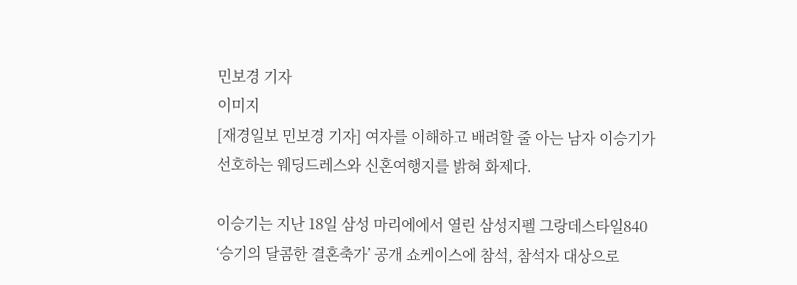민보경 기자
이미지
[재경일보 민보경 기자] 여자를 이해하고 배려할 줄 아는 남자 이승기가 선호하는 웨딩드레스와 신혼여행지를 밝혀 화제다.

이승기는 지난 18일 삼성 마리에에서 열린 삼성지펠 그랑데스타일840 ‘승기의 달콤한 결혼축가’ 공개 쇼케이스에 참석, 참석자 대상으로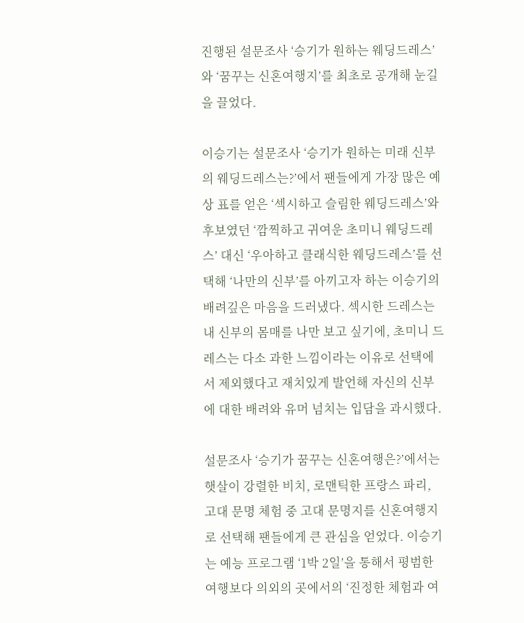진행된 설문조사 ‘승기가 원하는 웨딩드레스’와 ‘꿈꾸는 신혼여행지’를 최초로 공개해 눈길을 끌었다.

이승기는 설문조사 ‘승기가 원하는 미래 신부의 웨딩드레스는?’에서 팬들에게 가장 많은 예상 표를 얻은 ‘섹시하고 슬림한 웨딩드레스’와 후보였던 ‘깜찍하고 귀여운 초미니 웨딩드레스’ 대신 ‘우아하고 클래식한 웨딩드레스’를 선택해 ‘나만의 신부’를 아끼고자 하는 이승기의 배려깊은 마음을 드러냈다. 섹시한 드레스는 내 신부의 몸매를 나만 보고 싶기에, 초미니 드레스는 다소 과한 느낌이라는 이유로 선택에서 제외했다고 재치있게 발언해 자신의 신부에 대한 배려와 유머 넘치는 입담을 과시했다.

설문조사 ‘승기가 꿈꾸는 신혼여행은?’에서는 햇살이 강렬한 비치, 로맨틱한 프랑스 파리, 고대 문명 체험 중 고대 문명지를 신혼여행지로 선택해 팬들에게 큰 관심을 얻었다. 이승기는 예능 프로그램 ‘1박 2일’을 통해서 평범한 여행보다 의외의 곳에서의 ‘진정한 체험과 여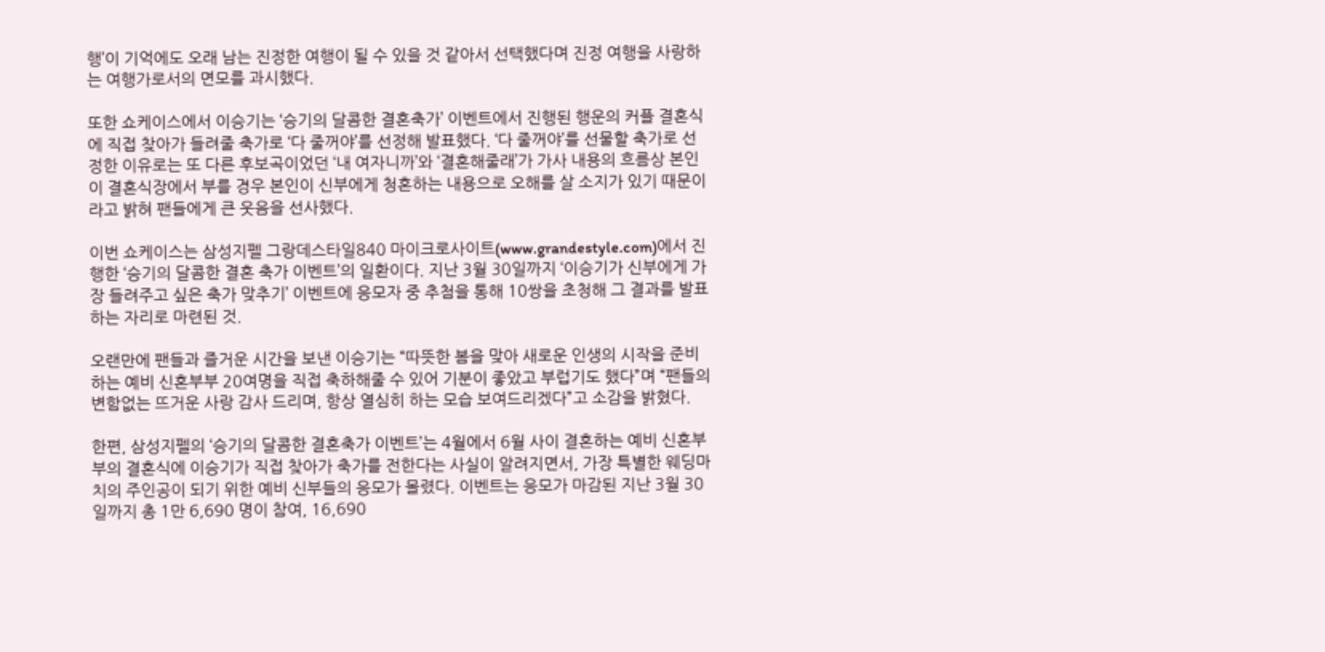행’이 기억에도 오래 남는 진정한 여행이 될 수 있을 것 같아서 선택했다며 진정 여행을 사랑하는 여행가로서의 면모를 과시했다.

또한 쇼케이스에서 이승기는 ‘승기의 달콤한 결혼축가’ 이벤트에서 진행된 행운의 커플 결혼식에 직접 찾아가 들려줄 축가로 ‘다 줄꺼야’를 선정해 발표했다. ‘다 줄꺼야’를 선물할 축가로 선정한 이유로는 또 다른 후보곡이었던 ‘내 여자니까’와 ‘결혼해줄래’가 가사 내용의 흐름상 본인이 결혼식장에서 부를 경우 본인이 신부에게 청혼하는 내용으로 오해를 살 소지가 있기 때문이라고 밝혀 팬들에게 큰 웃음을 선사했다.

이번 쇼케이스는 삼성지펠 그랑데스타일840 마이크로사이트(www.grandestyle.com)에서 진행한 ‘승기의 달콤한 결혼 축가 이벤트’의 일환이다. 지난 3월 30일까지 ‘이승기가 신부에게 가장 들려주고 싶은 축가 맞추기’ 이벤트에 응모자 중 추첨을 통해 10쌍을 초청해 그 결과를 발표하는 자리로 마련된 것.

오랜만에 팬들과 즐거운 시간을 보낸 이승기는 “따뜻한 봄을 맞아 새로운 인생의 시작을 준비하는 예비 신혼부부 20여명을 직접 축하해줄 수 있어 기분이 좋았고 부럽기도 했다”며 “팬들의 변함없는 뜨거운 사랑 감사 드리며, 항상 열심히 하는 모습 보여드리겠다”고 소감을 밝혔다.

한편, 삼성지펠의 ‘승기의 달콤한 결혼축가 이벤트’는 4월에서 6월 사이 결혼하는 예비 신혼부부의 결혼식에 이승기가 직접 찾아가 축가를 전한다는 사실이 알려지면서, 가장 특별한 웨딩마치의 주인공이 되기 위한 예비 신부들의 응모가 몰렸다. 이벤트는 응모가 마감된 지난 3월 30일까지 총 1만 6,690 명이 참여, 16,690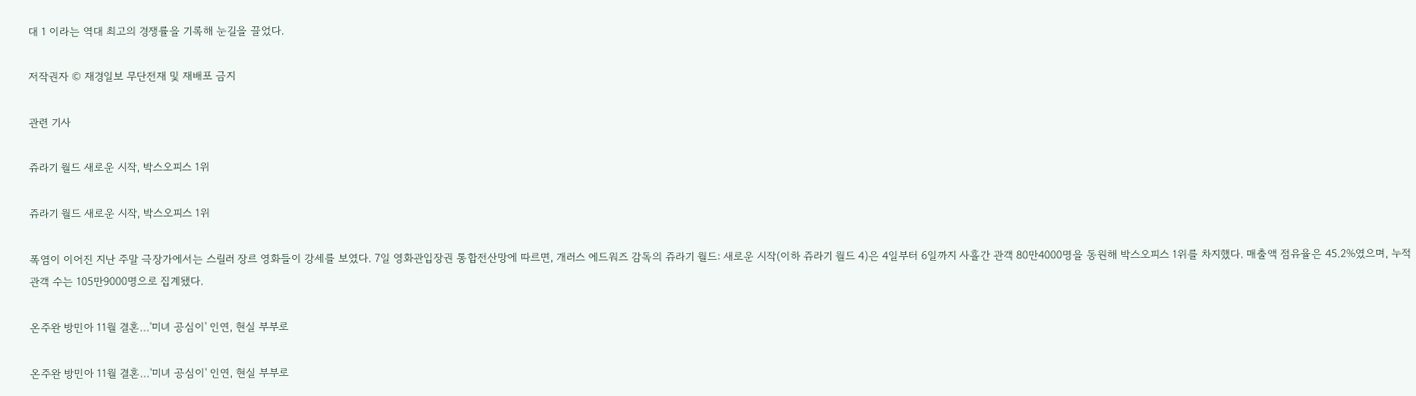대 1 이라는 역대 최고의 경쟁률을 기록해 눈길을 끌었다.

저작권자 © 재경일보 무단전재 및 재배포 금지

관련 기사

쥬라기 월드 새로운 시작, 박스오피스 1위

쥬라기 월드 새로운 시작, 박스오피스 1위

폭염이 이어진 지난 주말 극장가에서는 스릴러 장르 영화들이 강세를 보였다. 7일 영화관입장권 통합전산망에 따르면, 개러스 에드워즈 감독의 쥬라기 월드: 새로운 시작(이하 쥬라기 월드 4)은 4일부터 6일까지 사흘간 관객 80만4000명을 동원해 박스오피스 1위를 차지했다. 매출액 점유율은 45.2%였으며, 누적 관객 수는 105만9000명으로 집계됐다.

온주완 방민아 11월 결혼…'미녀 공심이' 인연, 현실 부부로

온주완 방민아 11월 결혼…'미녀 공심이' 인연, 현실 부부로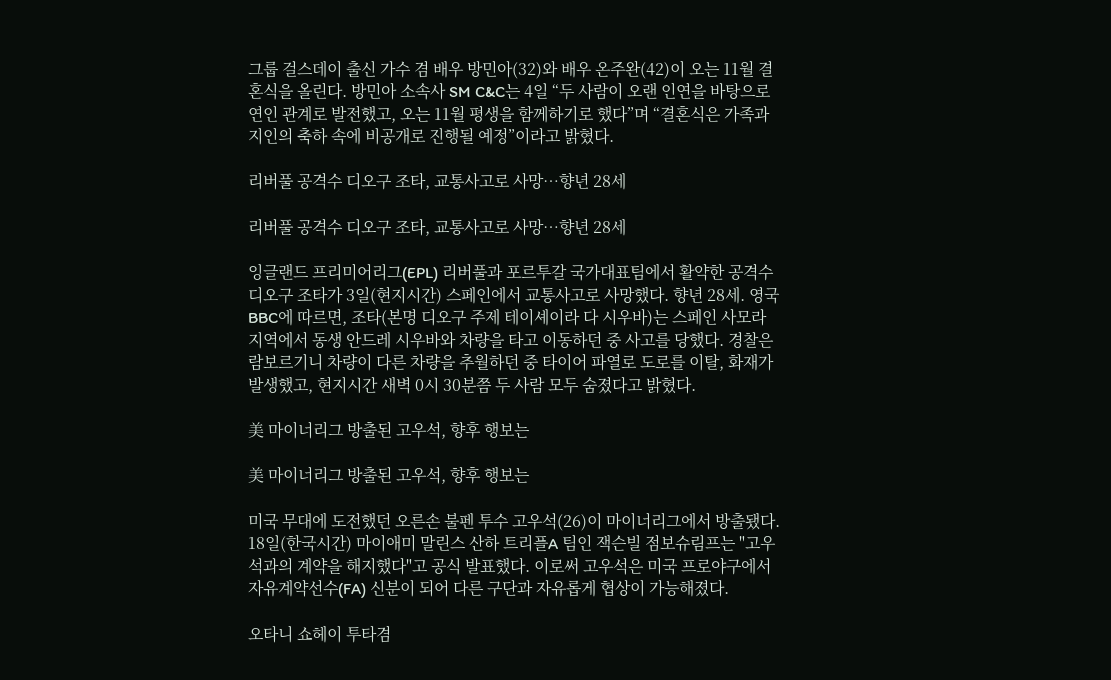그룹 걸스데이 출신 가수 겸 배우 방민아(32)와 배우 온주완(42)이 오는 11월 결혼식을 올린다. 방민아 소속사 SM C&C는 4일 “두 사람이 오랜 인연을 바탕으로 연인 관계로 발전했고, 오는 11월 평생을 함께하기로 했다”며 “결혼식은 가족과 지인의 축하 속에 비공개로 진행될 예정”이라고 밝혔다.

리버풀 공격수 디오구 조타, 교통사고로 사망…향년 28세

리버풀 공격수 디오구 조타, 교통사고로 사망…향년 28세

잉글랜드 프리미어리그(EPL) 리버풀과 포르투갈 국가대표팀에서 활약한 공격수 디오구 조타가 3일(현지시간) 스페인에서 교통사고로 사망했다. 향년 28세. 영국 BBC에 따르면, 조타(본명 디오구 주제 테이셰이라 다 시우바)는 스페인 사모라 지역에서 동생 안드레 시우바와 차량을 타고 이동하던 중 사고를 당했다. 경찰은 람보르기니 차량이 다른 차량을 추월하던 중 타이어 파열로 도로를 이탈, 화재가 발생했고, 현지시간 새벽 0시 30분쯤 두 사람 모두 숨졌다고 밝혔다.

美 마이너리그 방출된 고우석, 향후 행보는

美 마이너리그 방출된 고우석, 향후 행보는

미국 무대에 도전했던 오른손 불펜 투수 고우석(26)이 마이너리그에서 방출됐다. 18일(한국시간) 마이애미 말린스 산하 트리플A 팀인 잭슨빌 점보슈림프는 "고우석과의 계약을 해지했다"고 공식 발표했다. 이로써 고우석은 미국 프로야구에서 자유계약선수(FA) 신분이 되어 다른 구단과 자유롭게 협상이 가능해졌다.

오타니 쇼헤이 투타겸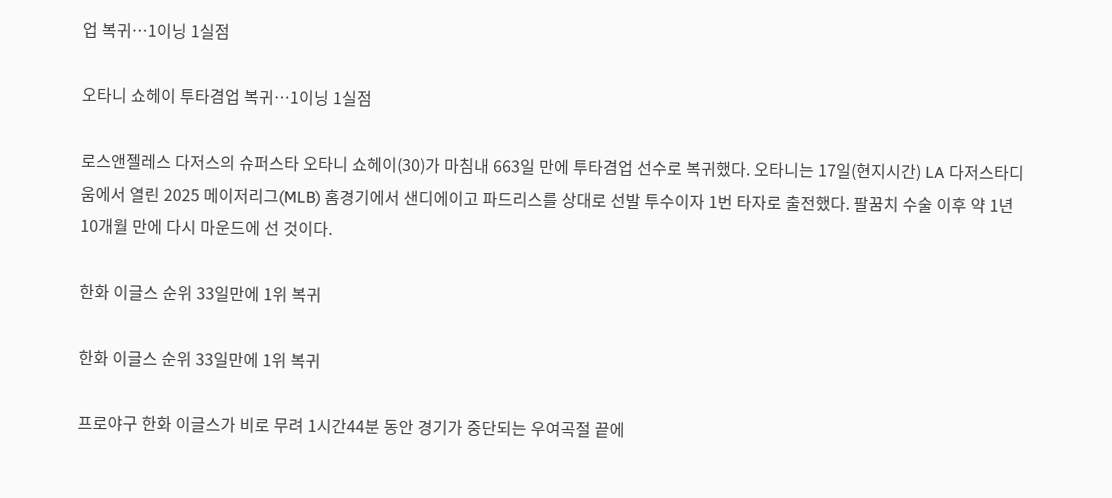업 복귀…1이닝 1실점

오타니 쇼헤이 투타겸업 복귀…1이닝 1실점

로스앤젤레스 다저스의 슈퍼스타 오타니 쇼헤이(30)가 마침내 663일 만에 투타겸업 선수로 복귀했다. 오타니는 17일(현지시간) LA 다저스타디움에서 열린 2025 메이저리그(MLB) 홈경기에서 샌디에이고 파드리스를 상대로 선발 투수이자 1번 타자로 출전했다. 팔꿈치 수술 이후 약 1년 10개월 만에 다시 마운드에 선 것이다.

한화 이글스 순위 33일만에 1위 복귀

한화 이글스 순위 33일만에 1위 복귀

프로야구 한화 이글스가 비로 무려 1시간44분 동안 경기가 중단되는 우여곡절 끝에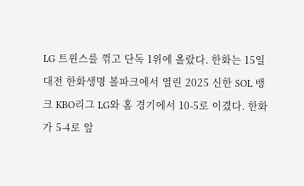LG 트윈스를 꺾고 단독 1위에 올랐다. 한화는 15일 대전 한화생명 볼파크에서 열린 2025 신한 SOL 뱅크 KBO리그 LG와 홈 경기에서 10-5로 이겼다. 한화가 5-4로 앞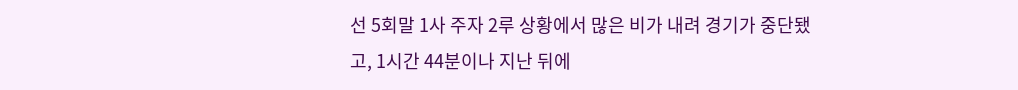선 5회말 1사 주자 2루 상황에서 많은 비가 내려 경기가 중단됐고, 1시간 44분이나 지난 뒤에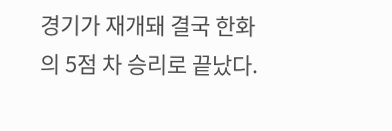경기가 재개돼 결국 한화의 5점 차 승리로 끝났다.